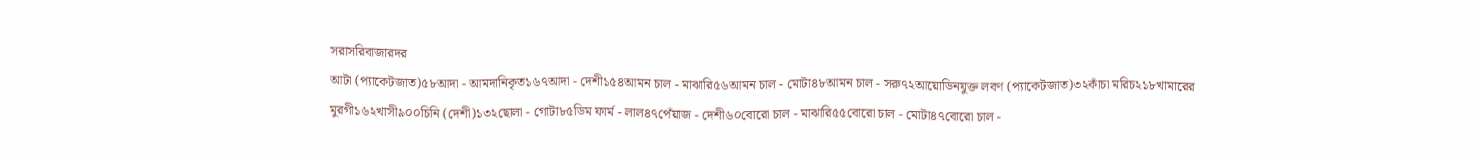সরাসরিবাজারদর
আটা (প্যাকেটজাত)৫৮আদা - আমদানিকৃত১৬৭আদা - দেশী১৫৪আমন চাল - মাঝারি৫৬আমন চাল - মোটা৪৮আমন চাল - সরু৭২আয়োডিনযুক্ত লবণ (প্যাকেটজাত)৩২কাঁচা মরিচ২১৮খামারের মুরগী১৬২খাসী৯০০চিনি (দেশী)১৩২ছোলা - গোটা৮৫ডিম ফার্ম - লাল৪৭পেঁয়াজ - দেশী৬০বোরো চাল - মাঝারি৫৫বোরো চাল - মোটা৪৭বোরো চাল -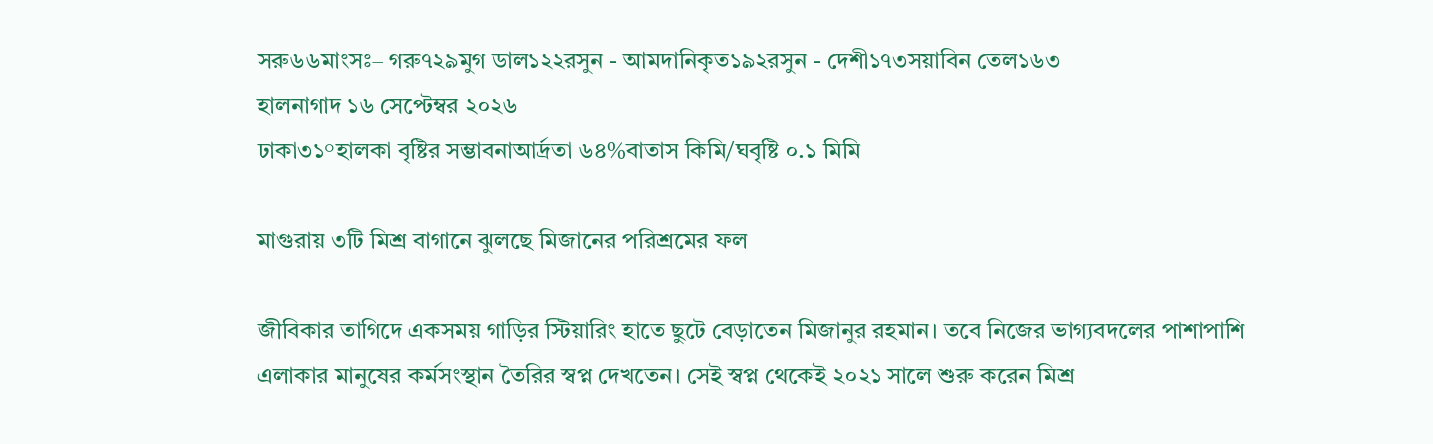সরু৬৬মাংসঃ– গরু৭২৯মুগ ডাল১২২রসুন - আমদানিকৃত১৯২রসুন - দেশী১৭৩সয়াবিন তেল১৬৩
হালনাগাদ ১৬ সেপ্টেম্বর ২০২৬
ঢাকা৩১°হালকা বৃষ্টির সম্ভাবনাআর্দ্রতা ৬৪%বাতাস কিমি/ঘবৃষ্টি ০.১ মিমি

মাগুরায় ৩টি মিশ্র বাগানে ঝুলছে মিজানের পরিশ্রমের ফল

জীবিকার তাগিদে একসময় গাড়ির স্টিয়ারিং হাতে ছুটে বেড়াতেন মিজানুর রহমান। তবে নিজের ভাগ্যবদলের পাশাপাশি এলাকার মানুষের কর্মসংস্থান তৈরির স্বপ্ন দেখতেন। সেই স্বপ্ন থেকেই ২০২১ সালে শুরু করেন মিশ্র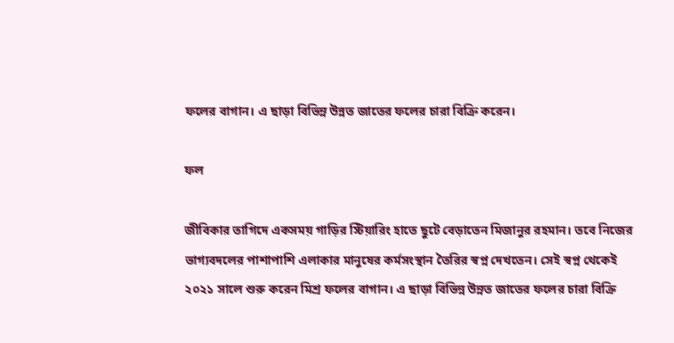ফলের বাগান। এ ছাড়া বিভিন্ন উন্নত জাতের ফলের চারা বিক্রি করেন।

ফল

জীবিকার তাগিদে একসময় গাড়ির স্টিয়ারিং হাতে ছুটে বেড়াতেন মিজানুর রহমান। তবে নিজের ভাগ্যবদলের পাশাপাশি এলাকার মানুষের কর্মসংস্থান তৈরির স্বপ্ন দেখতেন। সেই স্বপ্ন থেকেই ২০২১ সালে শুরু করেন মিশ্র ফলের বাগান। এ ছাড়া বিভিন্ন উন্নত জাতের ফলের চারা বিক্রি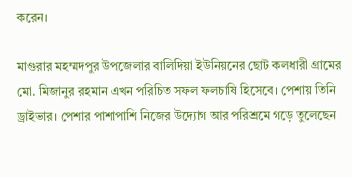করেন।

মাগুরার মহম্মদপুর উপজেলার বালিদিয়া ইউনিয়নের ছোট কলধারী গ্রামের মো. মিজানুর রহমান এখন পরিচিত সফল ফলচাষি হিসেবে। পেশায় তিনি ড্রাইভার। পেশার পাশাপাশি নিজের উদ্যোগ আর পরিশ্রমে গড়ে তুলেছেন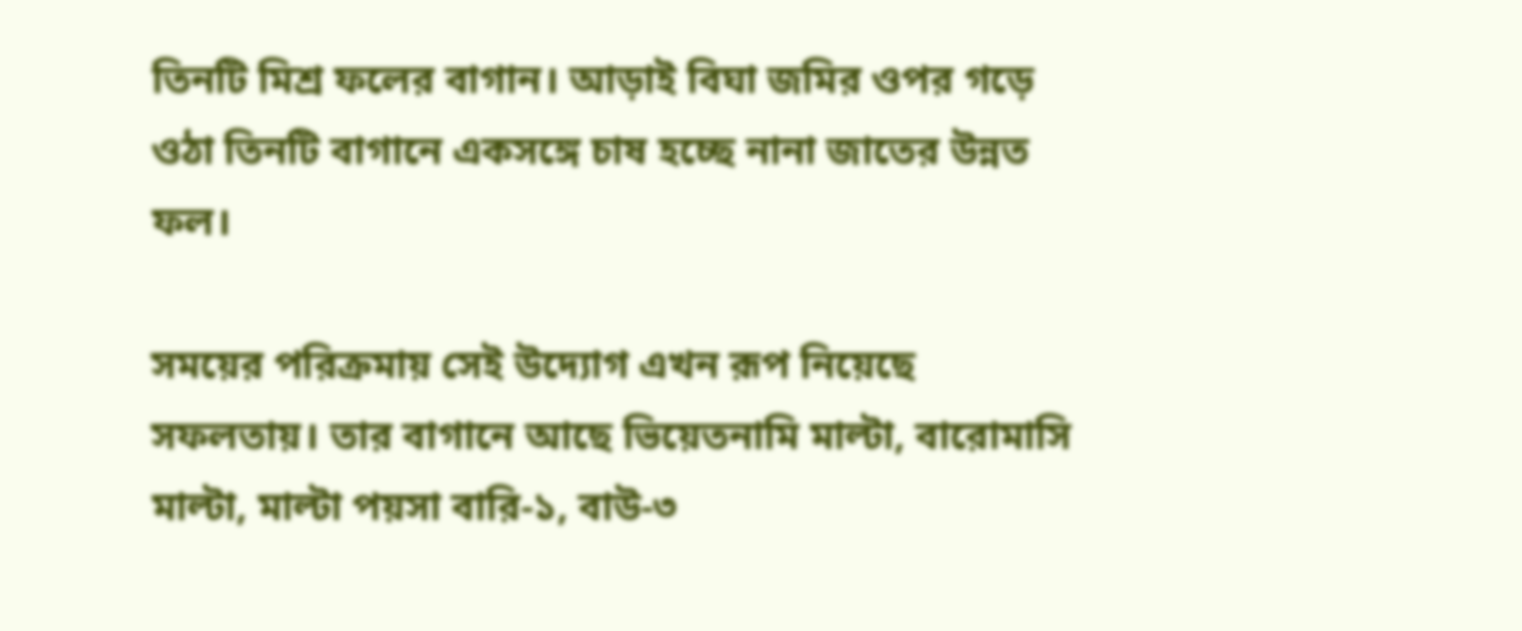তিনটি মিশ্র ফলের বাগান। আড়াই বিঘা জমির ওপর গড়ে ওঠা তিনটি বাগানে একসঙ্গে চাষ হচ্ছে নানা জাতের উন্নত ফল।

সময়ের পরিক্রমায় সেই উদ্যোগ এখন রূপ নিয়েছে সফলতায়। তার বাগানে আছে ভিয়েতনামি মাল্টা, বারোমাসি মাল্টা, মাল্টা পয়সা বারি-১, বাউ-৩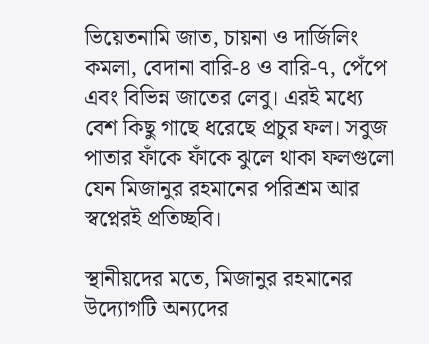ভিয়েতনামি জাত, চায়না ও দার্জিলিং কমলা, বেদানা বারি-৪ ও বারি-৭, পেঁপে এবং বিভিন্ন জাতের লেবু। এরই মধ্যে বেশ কিছু গাছে ধরেছে প্রচুর ফল। সবুজ পাতার ফাঁকে ফাঁকে ঝুলে থাকা ফলগুলো যেন মিজানুর রহমানের পরিশ্রম আর স্বপ্নেরই প্রতিচ্ছবি।

স্থানীয়দের মতে, মিজানুর রহমানের উদ্যোগটি অন্যদের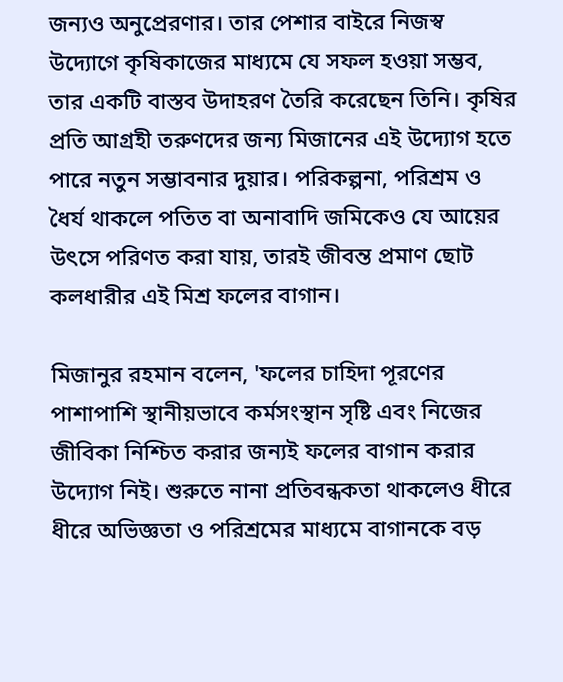জন্যও অনুপ্রেরণার। তার পেশার বাইরে নিজস্ব উদ্যোগে কৃষিকাজের মাধ্যমে যে সফল হওয়া সম্ভব, তার একটি বাস্তব উদাহরণ তৈরি করেছেন তিনি। কৃষির প্রতি আগ্রহী তরুণদের জন্য মিজানের এই উদ্যোগ হতে পারে নতুন সম্ভাবনার দুয়ার। পরিকল্পনা, পরিশ্রম ও ধৈর্য থাকলে পতিত বা অনাবাদি জমিকেও যে আয়ের উৎসে পরিণত করা যায়, তারই জীবন্ত প্রমাণ ছোট কলধারীর এই মিশ্র ফলের বাগান।

মিজানুর রহমান বলেন, 'ফলের চাহিদা পূরণের পাশাপাশি স্থানীয়ভাবে কর্মসংস্থান সৃষ্টি এবং নিজের জীবিকা নিশ্চিত করার জন্যই ফলের বাগান করার উদ্যোগ নিই। শুরুতে নানা প্রতিবন্ধকতা থাকলেও ধীরে ধীরে অভিজ্ঞতা ও পরিশ্রমের মাধ্যমে বাগানকে বড়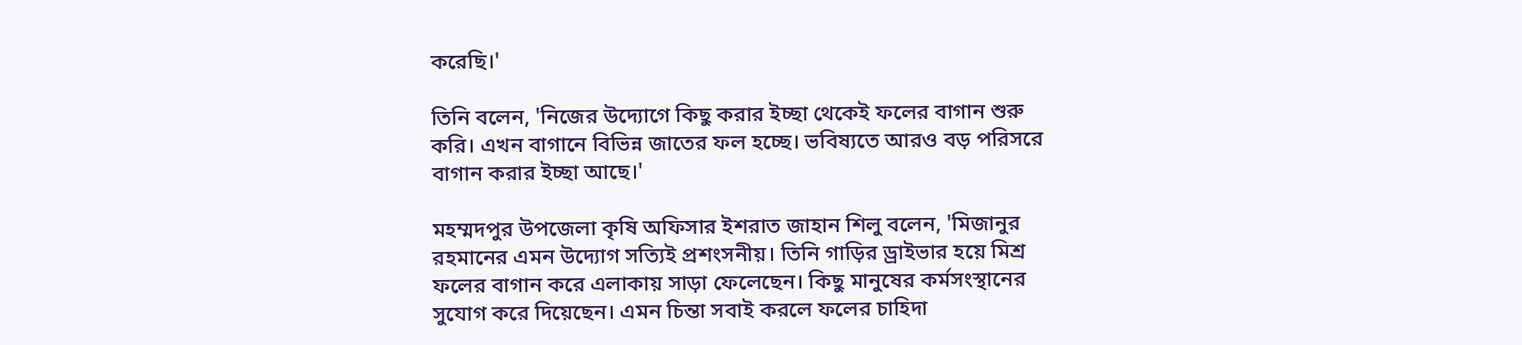করেছি।'

তিনি বলেন, 'নিজের উদ্যোগে কিছু করার ইচ্ছা থেকেই ফলের বাগান শুরু করি। এখন বাগানে বিভিন্ন জাতের ফল হচ্ছে। ভবিষ্যতে আরও বড় পরিসরে বাগান করার ইচ্ছা আছে।'

মহম্মদপুর উপজেলা কৃষি অফিসার ইশরাত জাহান শিলু বলেন, 'মিজানুর রহমানের এমন উদ্যোগ সত্যিই প্রশংসনীয়। তিনি গাড়ির ড্রাইভার হয়ে মিশ্র ফলের বাগান করে এলাকায় সাড়া ফেলেছেন। কিছু মানুষের কর্মসংস্থানের সুযোগ করে দিয়েছেন। এমন চিন্তা সবাই করলে ফলের চাহিদা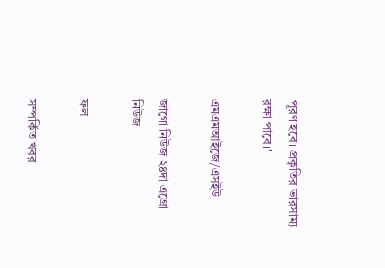পূরণ হবে। প্রকৃতির ভারসাম্য রক্ষা পাবে।'

এমএমআইজে/এসইউ

জাগো নিউজ ২৪দা এগ্রো নিউজ

ফল

সম্পর্কিত খবর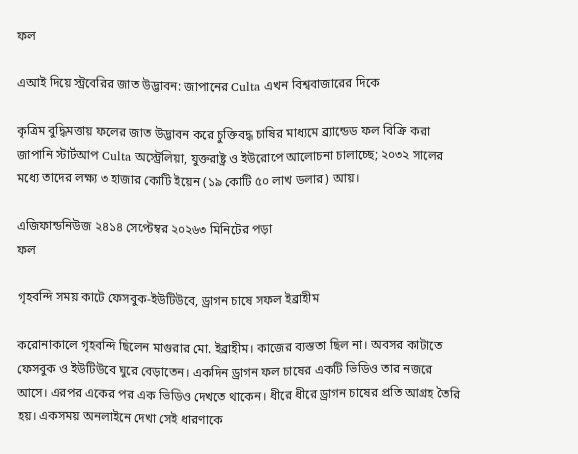ফল

এআই দিয়ে স্ট্রবেরির জাত উদ্ভাবন: জাপানের Culta এখন বিশ্ববাজারের দিকে

কৃত্রিম বুদ্ধিমত্তায় ফলের জাত উদ্ভাবন করে চুক্তিবদ্ধ চাষির মাধ্যমে ব্র্যান্ডেড ফল বিক্রি করা জাপানি স্টার্টআপ Culta অস্ট্রেলিয়া, যুক্তরাষ্ট্র ও ইউরোপে আলোচনা চালাচ্ছে; ২০৩২ সালের মধ্যে তাদের লক্ষ্য ৩ হাজার কোটি ইয়েন (১৯ কোটি ৫০ লাখ ডলার) আয়।

এজিফান্ডনিউজ ২৪১৪ সেপ্টেম্বর ২০২৬৩ মিনিটের পড়া
ফল

গৃহবন্দি সময় কাটে ফেসবুক-ইউটিউবে, ড্রাগন চাষে সফল ইব্রাহীম

করোনাকালে গৃহবন্দি ছিলেন মাগুরার মো. ইব্রাহীম। কাজের ব্যস্ততা ছিল না। অবসর কাটাতে ফেসবুক ও ইউটিউবে ঘুরে বেড়াতেন। একদিন ড্রাগন ফল চাষের একটি ভিডিও তার নজরে আসে। এরপর একের পর এক ভিডিও দেখতে থাকেন। ধীরে ধীরে ড্রাগন চাষের প্রতি আগ্রহ তৈরি হয়। একসময় অনলাইনে দেখা সেই ধারণাকে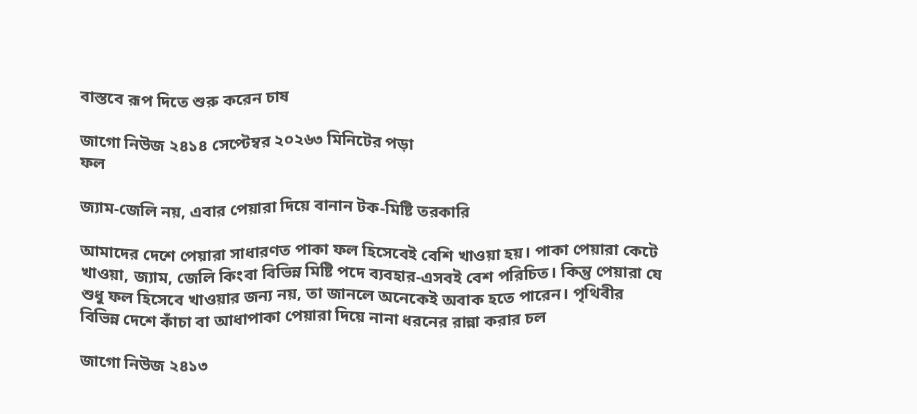বাস্তবে রূপ দিতে শুরু করেন চাষ

জাগো নিউজ ২৪১৪ সেপ্টেম্বর ২০২৬৩ মিনিটের পড়া
ফল

জ্যাম-জেলি নয়, এবার পেয়ারা দিয়ে বানান টক-মিষ্টি তরকারি

আমাদের দেশে পেয়ারা সাধারণত পাকা ফল হিসেবেই বেশি খাওয়া হয়। পাকা পেয়ারা কেটে খাওয়া, জ্যাম, জেলি কিংবা বিভিন্ন মিষ্টি পদে ব্যবহার-এসবই বেশ পরিচিত। কিন্তু পেয়ারা যে শুধু ফল হিসেবে খাওয়ার জন্য নয়, তা জানলে অনেকেই অবাক হতে পারেন। পৃথিবীর বিভিন্ন দেশে কাঁচা বা আধাপাকা পেয়ারা দিয়ে নানা ধরনের রান্না করার চল

জাগো নিউজ ২৪১৩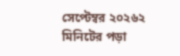সেপ্টেম্বর ২০২৬২ মিনিটের পড়া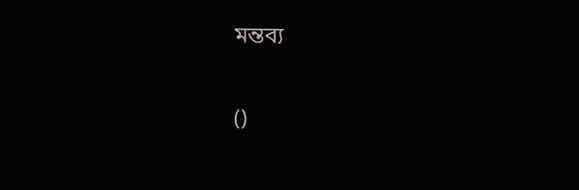মন্তব্য

()